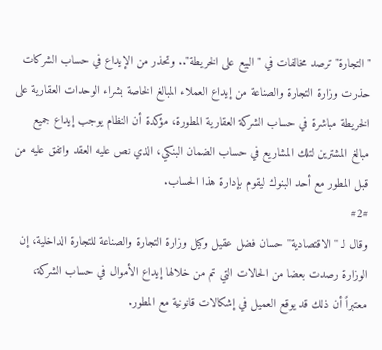"التجارة" ترصد مخالفات في "البيع على الخريطة".. وتحذر من الإيداع في حساب الشركات
حذرت وزارة التجارة والصناعة من إيداع العملاء المبالغ الخاصة بشراء الوحدات العقارية على الخريطة مباشرة في حساب الشركة العقارية المطورة، مؤكدة أن النظام يوجب إيداع جميع مبالغ المشترين لتلك المشاريع في حساب الضمان البنكي، الذي نص عليه العقد واتفق عليه من قبل المطور مع أحد البنوك ليقوم بإدارة هذا الحساب.
#2#
وقال لـ ''الاقتصادية'' حسان فضل عقيل وكيل وزارة التجارة والصناعة للتجارة الداخلية، إن الوزارة رصدت بعضا من الحالات التي تم من خلالها إيداع الأموال في حساب الشركة، معتبراً أن ذلك قد يوقع العميل في إشكالات قانونية مع المطور.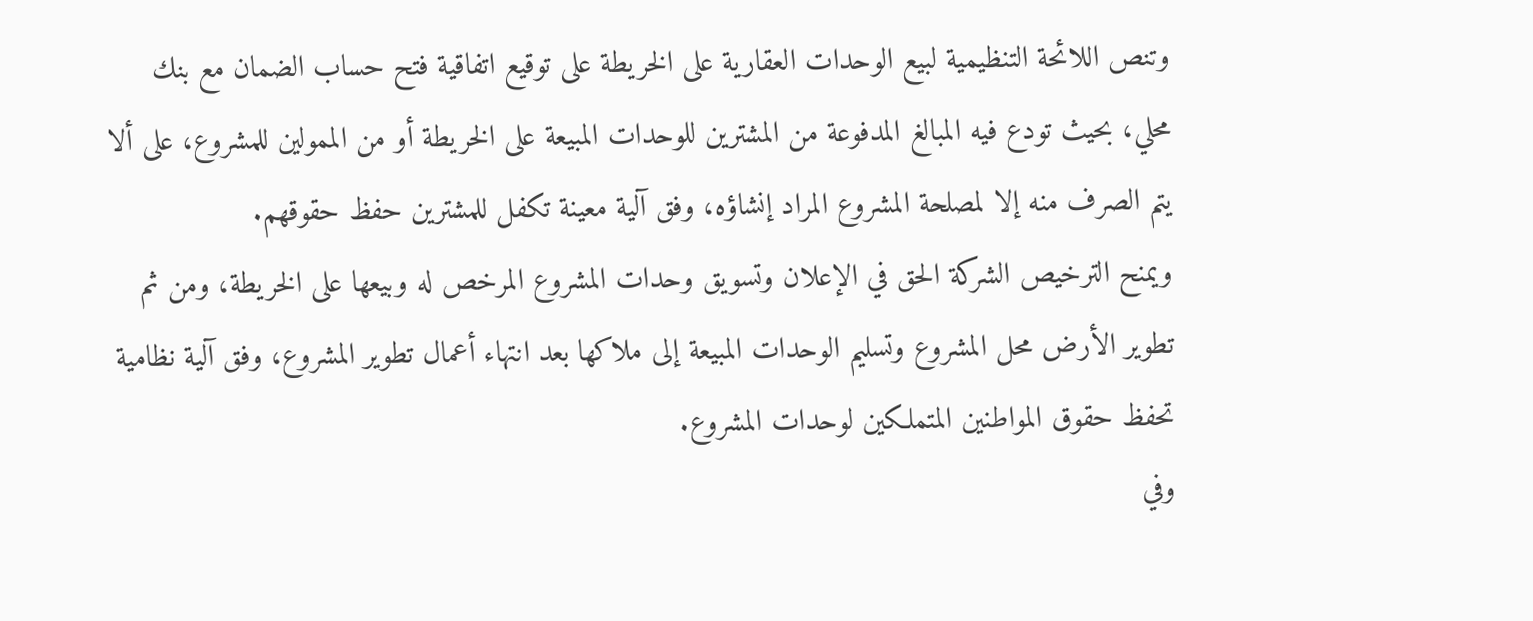وتنص اللائحة التنظيمية لبيع الوحدات العقارية على الخريطة على توقيع اتفاقية فتح حساب الضمان مع بنك محلي، بحيث تودع فيه المبالغ المدفوعة من المشترين للوحدات المبيعة على الخريطة أو من الممولين للمشروع، على ألا يتم الصرف منه إلا لمصلحة المشروع المراد إنشاؤه، وفق آلية معينة تكفل للمشترين حفظ حقوقهم.
ويمنح الترخيص الشركة الحق في الإعلان وتسويق وحدات المشروع المرخص له وبيعها على الخريطة، ومن ثم تطوير الأرض محل المشروع وتسليم الوحدات المبيعة إلى ملاكها بعد انتهاء أعمال تطوير المشروع، وفق آلية نظامية تحفظ حقوق المواطنين المتملكين لوحدات المشروع.
وفي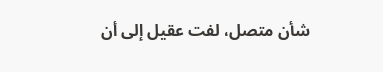شأن متصل، لفت عقيل إلى أن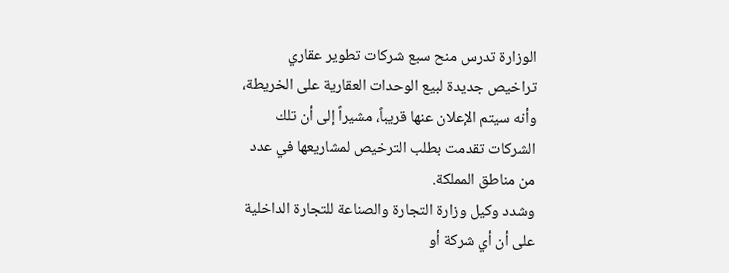الوزارة تدرس منح سبع شركات تطوير عقاري تراخيص جديدة لبيع الوحدات العقارية على الخريطة، وأنه سيتم الإعلان عنها قريباً، مشيراً إلى أن تلك الشركات تقدمت بطلب الترخيص لمشاريعها في عدد من مناطق المملكة.
وشدد وكيل وزارة التجارة والصناعة للتجارة الداخلية على أن أي شركة أو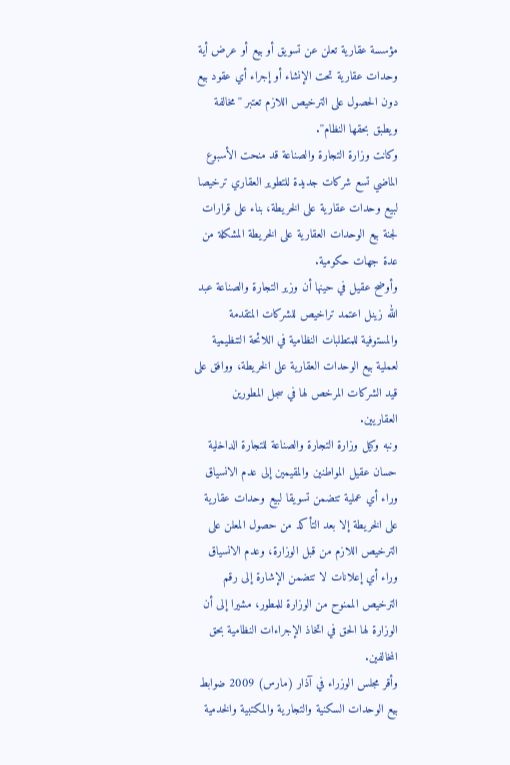مؤسسة عقارية تعلن عن تسويق أو بيع أو عرض أية وحدات عقارية تحت الإنشاء أو إجراء أي عقود بيع دون الحصول على الترخيص اللازم تعتبر ''مخالفة ويطبق بحقها النظام''.
وكانت وزارة التجارة والصناعة قد منحت الأسبوع الماضي تسع شركات جديدة للتطوير العقاري ترخيصا لبيع وحدات عقارية على الخريطة، بناء على قرارات لجنة بيع الوحدات العقارية على الخريطة المشكلة من عدة جهات حكومية.
وأوضح عقيل في حينها أن وزير التجارة والصناعة عبد الله زينل اعتمد تراخيص للشركات المتقدمة والمستوفية للمتطلبات النظامية في اللائحة التنظيمية لعملية بيع الوحدات العقارية على الخريطة، ووافق على قيد الشركات المرخص لها في سجل المطورين العقاريين.
ونبه وكيل وزارة التجارة والصناعة للتجارة الداخلية حسان عقيل المواطنين والمقيمين إلى عدم الانسياق وراء أي عملية تتضمن تسويقا لبيع وحدات عقارية على الخريطة إلا بعد التأكد من حصول المعلن على الترخيص اللازم من قبل الوزارة، وعدم الانسياق وراء أي إعلانات لا تتضمن الإشارة إلى رقم الترخيص الممنوح من الوزارة للمطور، مشيرا إلى أن الوزارة لها الحق في اتخاذ الإجراءات النظامية بحق المخالفين.
وأقر مجلس الوزراء في آذار (مارس) 2009 ضوابط بيع الوحدات السكنية والتجارية والمكتبية والخدمية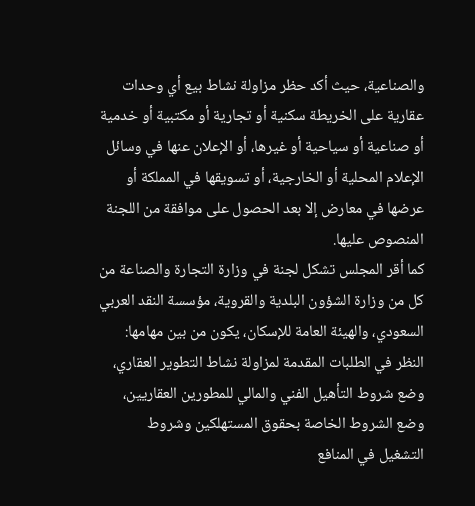والصناعية، حيث أكد حظر مزاولة نشاط بيع أي وحدات عقارية على الخريطة سكنية أو تجارية أو مكتبية أو خدمية أو صناعية أو سياحية أو غيرها، أو الإعلان عنها في وسائل الإعلام المحلية أو الخارجية، أو تسويقها في المملكة أو عرضها في معارض إلا بعد الحصول على موافقة من اللجنة المنصوص عليها.
كما أقر المجلس تشكل لجنة في وزارة التجارة والصناعة من كل من وزارة الشؤون البلدية والقروية، مؤسسة النقد العربي السعودي، والهيئة العامة للإسكان، يكون من بين مهامها: النظر في الطلبات المقدمة لمزاولة نشاط التطوير العقاري، وضع شروط التأهيل الفني والمالي للمطورين العقاريين، وضع الشروط الخاصة بحقوق المستهلكين وشروط التشغيل في المنافع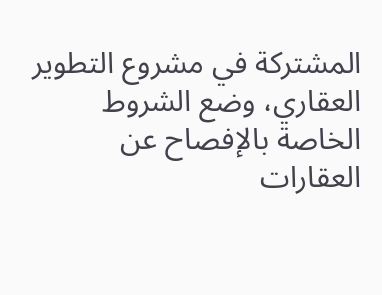المشتركة في مشروع التطوير العقاري، وضع الشروط الخاصة بالإفصاح عن العقارات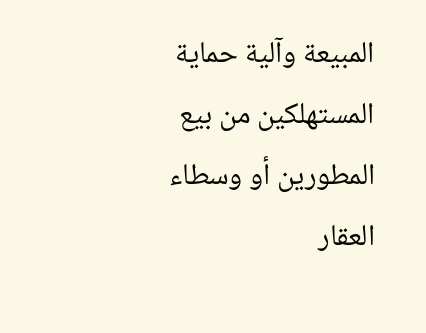المبيعة وآلية حماية المستهلكين من بيع المطورين أو وسطاء العقار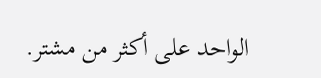الواحد على أكثر من مشتر.